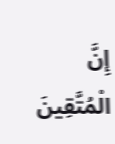إِنَّ الْمُتَّقِينَ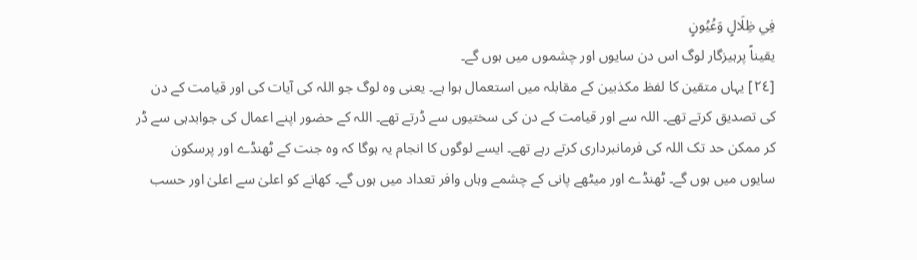فِي ظِلَالٍ وَعُيُونٍ
یقیناً پرہیزگار لوگ اس دن سایوں اور چشموں میں ہوں گے۔
[٢٤] یہاں متقین کا لفظ مکذبین کے مقابلہ میں استعمال ہوا ہے۔ یعنی وہ لوگ جو اللہ کی آیات کی اور قیامت کے دن کی تصدیق کرتے تھے۔ اللہ سے اور قیامت کے دن کی سختیوں سے ڈرتے تھے۔ اللہ کے حضور اپنے اعمال کی جوابدہی سے ڈر کر ممکن حد تک اللہ کی فرمانبرداری کرتے رہے تھے۔ ایسے لوگوں کا انجام یہ ہوگا کہ وہ جنت کے ٹھنڈے اور پرسکون سایوں میں ہوں گے۔ ٹھنڈے اور میٹھے پانی کے چشمے وہاں وافر تعداد میں ہوں گے۔ کھانے کو اعلیٰ سے اعلیٰ اور حسب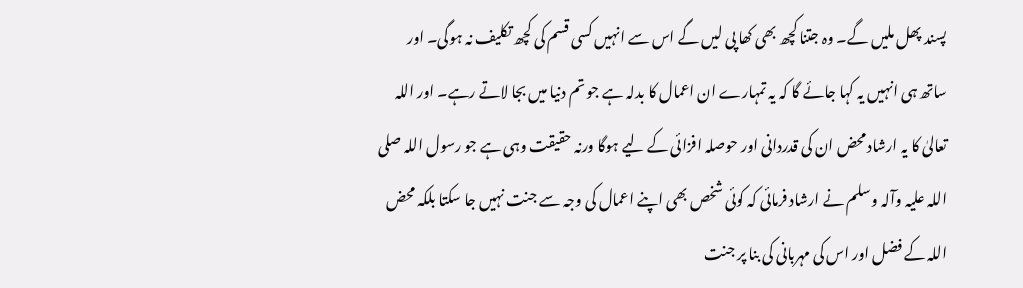پسند پھل ملیں گے۔ وہ جتنا کچھ بھی کھا پی لیں گے اس سے انہیں کسی قسم کی کچھ تکلیف نہ ہوگی۔ اور ساتھ ہی انہیں یہ کہا جائے گا کہ یہ تمہارے ان اعمال کا بدلہ ہے جو تم دنیا میں بجا لاتے رہے۔ اور اللہ تعالیٰ کا یہ ارشاد محض ان کی قدردانی اور حوصلہ افزائی کے لیے ہوگا ورنہ حقیقت وہی ہے جو رسول اللہ صلی اللہ علیہ وآلہ وسلم نے ارشاد فرمائی کہ کوئی شخص بھی اپنے اعمال کی وجہ سے جنت نہیں جا سکتا بلکہ محض اللہ کے فضل اور اس کی مہربانی کی بنا پر جنت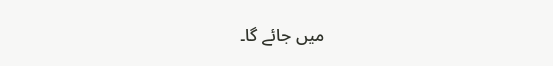میں جائے گا۔